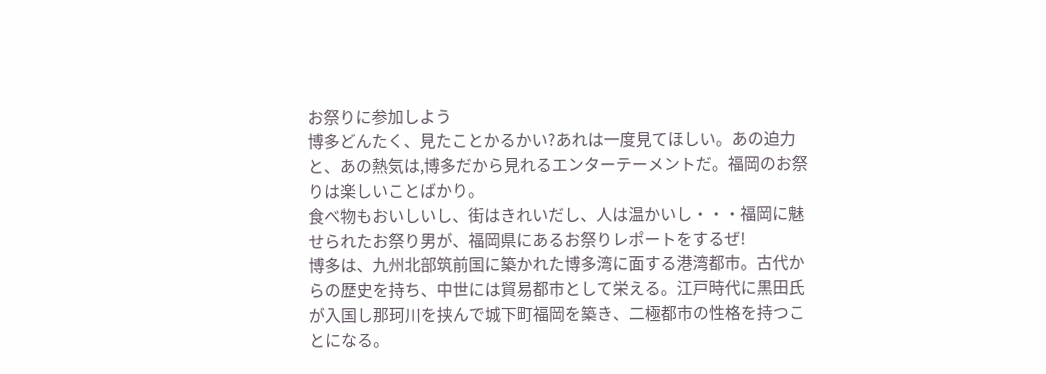お祭りに参加しよう
博多どんたく、見たことかるかい?あれは一度見てほしい。あの迫力と、あの熱気は,博多だから見れるエンターテーメントだ。福岡のお祭りは楽しいことばかり。
食べ物もおいしいし、街はきれいだし、人は温かいし・・・福岡に魅せられたお祭り男が、福岡県にあるお祭りレポートをするぜ!
博多は、九州北部筑前国に築かれた博多湾に面する港湾都市。古代からの歴史を持ち、中世には貿易都市として栄える。江戸時代に黒田氏が入国し那珂川を挟んで城下町福岡を築き、二極都市の性格を持つことになる。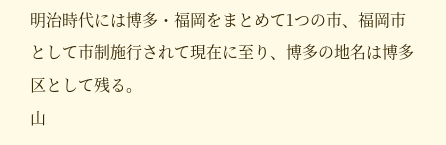明治時代には博多・福岡をまとめて1つの市、福岡市として市制施行されて現在に至り、博多の地名は博多区として残る。
山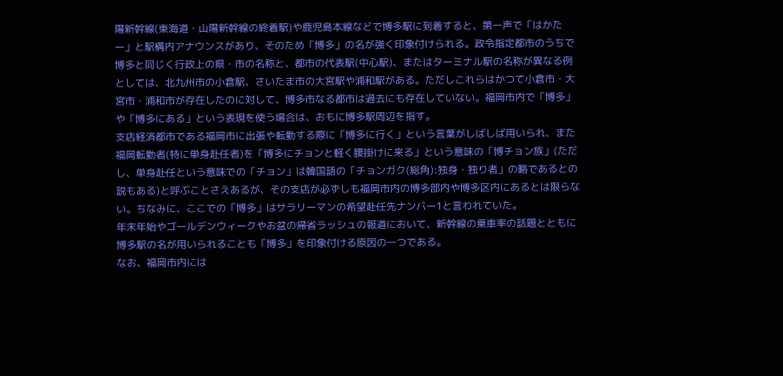陽新幹線(東海道・山陽新幹線の終着駅)や鹿児島本線などで博多駅に到着すると、第一声で「はかたー」と駅構内アナウンスがあり、そのため「博多」の名が強く印象付けられる。政令指定都市のうちで博多と同じく行政上の県・市の名称と、都市の代表駅(中心駅)、またはターミナル駅の名称が異なる例としては、北九州市の小倉駅、さいたま市の大宮駅や浦和駅がある。ただしこれらはかつて小倉市・大宮市・浦和市が存在したのに対して、博多市なる都市は過去にも存在していない。福岡市内で「博多」や「博多にある」という表現を使う場合は、おもに博多駅周辺を指す。
支店経済都市である福岡市に出張や転勤する際に「博多に行く」という言葉がしばしば用いられ、また福岡転勤者(特に単身赴任者)を「博多にチョンと軽く腰掛けに来る」という意味の「博チョン族」(ただし、単身赴任という意味での「チョン」は韓国語の「チョンガク(総角):独身・独り者」の略であるとの説もある)と呼ぶことさえあるが、その支店が必ずしも福岡市内の博多部内や博多区内にあるとは限らない。ちなみに、ここでの「博多」はサラリーマンの希望赴任先ナンバー1と言われていた。
年末年始やゴールデンウィークやお盆の帰省ラッシュの報道において、新幹線の乗車率の話題とともに博多駅の名が用いられることも「博多」を印象付ける原因の一つである。
なお、福岡市内には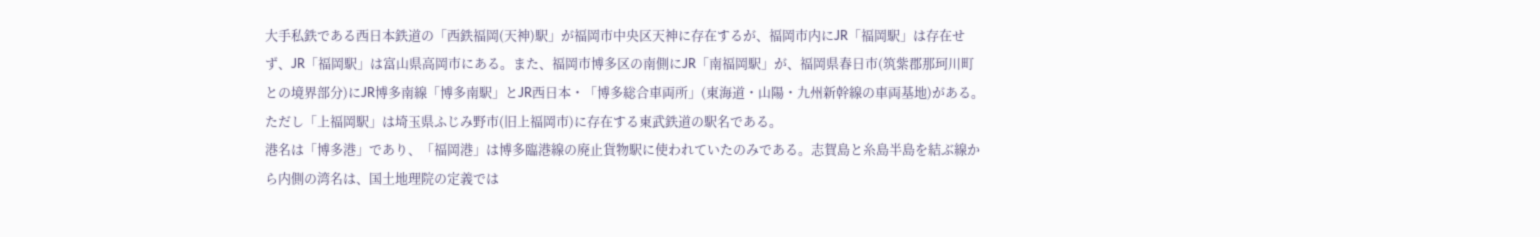大手私鉄である西日本鉄道の「西鉄福岡(天神)駅」が福岡市中央区天神に存在するが、福岡市内にJR「福岡駅」は存在せず、JR「福岡駅」は富山県高岡市にある。また、福岡市博多区の南側にJR「南福岡駅」が、福岡県春日市(筑紫郡那珂川町との境界部分)にJR博多南線「博多南駅」とJR西日本・「博多総合車両所」(東海道・山陽・九州新幹線の車両基地)がある。ただし「上福岡駅」は埼玉県ふじみ野市(旧上福岡市)に存在する東武鉄道の駅名である。
港名は「博多港」であり、「福岡港」は博多臨港線の廃止貨物駅に使われていたのみである。志賀島と糸島半島を結ぶ線から内側の湾名は、国土地理院の定義では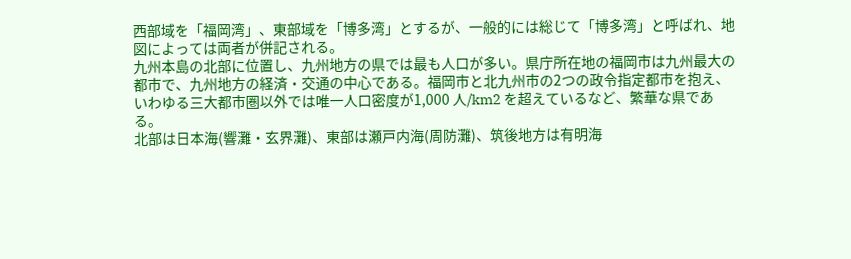西部域を「福岡湾」、東部域を「博多湾」とするが、一般的には総じて「博多湾」と呼ばれ、地図によっては両者が併記される。
九州本島の北部に位置し、九州地方の県では最も人口が多い。県庁所在地の福岡市は九州最大の都市で、九州地方の経済・交通の中心である。福岡市と北九州市の2つの政令指定都市を抱え、いわゆる三大都市圏以外では唯一人口密度が1,000 人/km2 を超えているなど、繁華な県である。
北部は日本海(響灘・玄界灘)、東部は瀬戸内海(周防灘)、筑後地方は有明海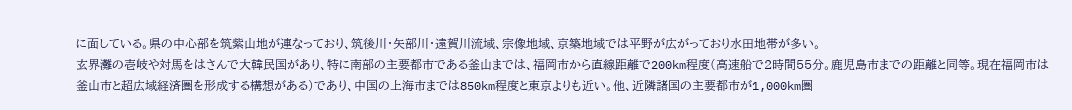に面している。県の中心部を筑紫山地が連なっており、筑後川・矢部川・遠賀川流域、宗像地域、京築地域では平野が広がっており水田地帯が多い。
玄界灘の壱岐や対馬をはさんで大韓民国があり、特に南部の主要都市である釜山までは、福岡市から直線距離で200km程度(高速船で2時間55分。鹿児島市までの距離と同等。現在福岡市は釜山市と超広域経済圏を形成する構想がある)であり、中国の上海市までは850km程度と東京よりも近い。他、近隣諸国の主要都市が1,000km圏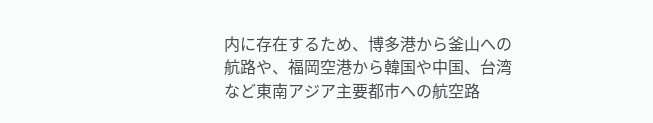内に存在するため、博多港から釜山への航路や、福岡空港から韓国や中国、台湾など東南アジア主要都市への航空路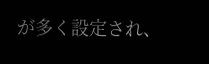が多く設定され、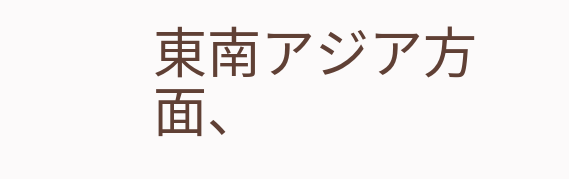東南アジア方面、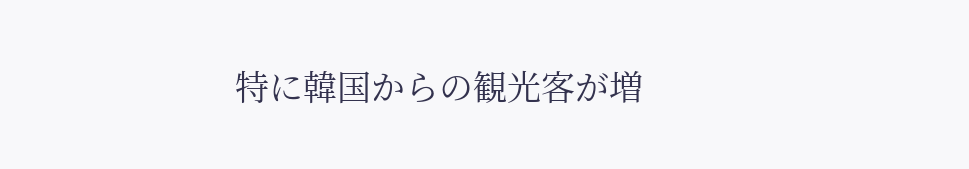特に韓国からの観光客が増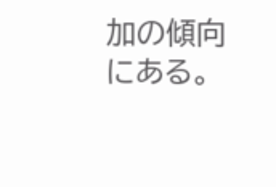加の傾向にある。